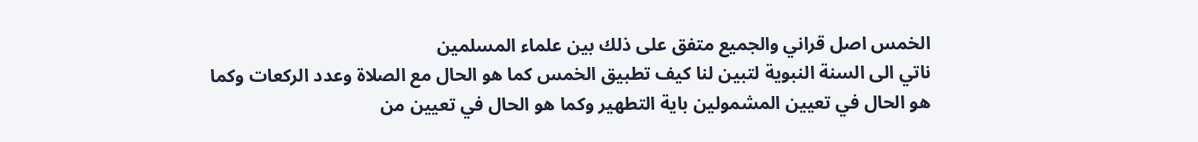الخمس اصل قراني والجميع متفق على ذلك بين علماء المسلمين
ناتي الى السنة النبوية لتبين لنا كيف تطبيق الخمس كما هو الحال مع الصلاة وعدد الركعات وكما هو الحال في تعيين المشمولين باية التطهير وكما هو الحال في تعيين من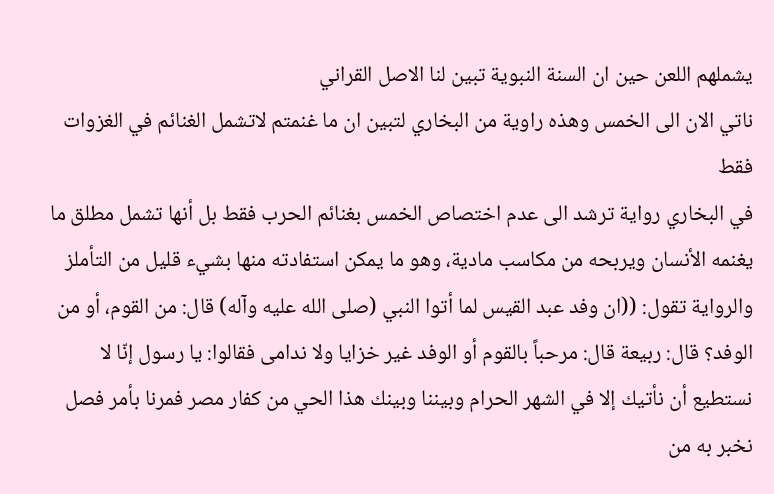يشملهم اللعن حين ان السنة النبوية تبين لنا الاصل القراني
ناتي الان الى الخمس وهذه راوية من البخاري لتبين ان ما غنمتم لاتشمل الغنائم في الغزوات فقط
في البخاري رواية ترشد الى عدم اختصاص الخمس بغنائم الحرب فقط بل أنها تشمل مطلق ما يغنمه الأنسان ويربحه من مكاسب مادية، وهو ما يمكن استفادته منها بشيء قليل من التأملز والرواية تقول: ((ان وفد عبد القيس لما أتوا النبي (صلى الله عليه وآله) قال: من القوم، أو من الوفد؟ قال: ربيعة قال: مرحباً بالقوم أو الوفد غير خزايا ولا ندامى فقالوا: يا رسول إنّا لا نستطيع أن نأتيك إلا في الشهر الحرام وبيننا وبينك هذا الحي من كفار مصر فمرنا بأمر فصل نخبر به من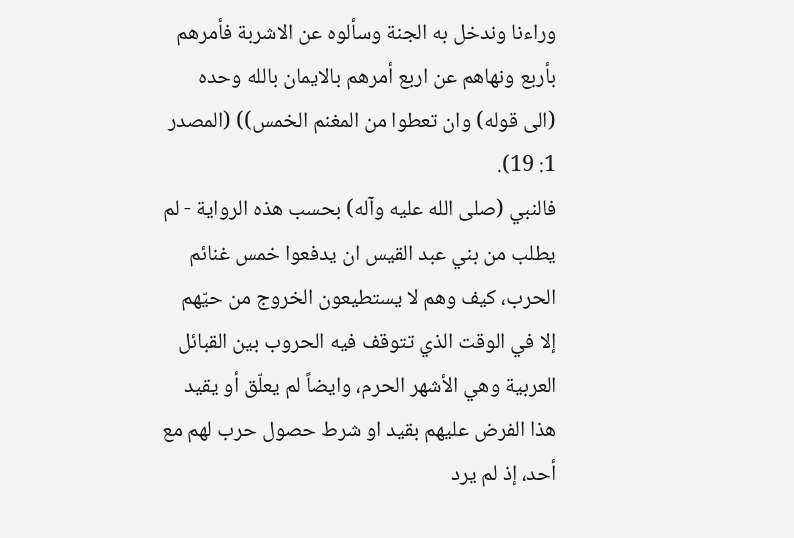وراءنا وندخل به الجنة وسألوه عن الاشربة فأمرهم بأربع ونهاهم عن اربع أمرهم بالايمان بالله وحده (الى قوله) وان تعطوا من المغنم الخمس)) (المصدر 1: 19).
فالنبي (صلى الله عليه وآله) بحسب هذه الرواية - لم يطلب من بني عبد القيس ان يدفعوا خمس غنائم الحرب، كيف وهم لا يستطيعون الخروج من حيّهم إلا في الوقت الذي تتوقف فيه الحروب بين القبائل العربية وهي الأشهر الحرم، وايضاً لم يعلّق أو يقيد هذا الفرض عليهم بقيد او شرط حصول حرب لهم مع أحد، إذ لم يرد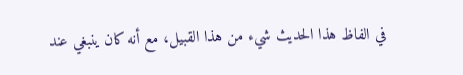في الفاظ هذا الحديث شيء من هذا القبيل، مع أنه كان ينبغي عند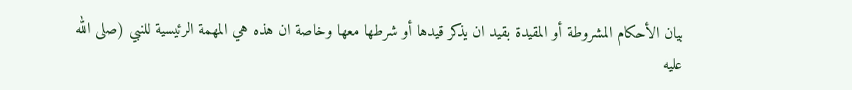بيان الأحكام المشروطة أو المقيدة بقيد ان يذكر قيدها أو شرطها معها وخاصة ان هذه هي المهمة الرئيسية للنبي (صلى الله عليه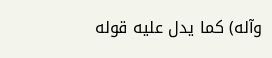وآله) كما يدل عليه قوله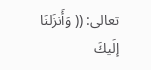تعالى: (( وَأَنزَلنَا إلَيكَ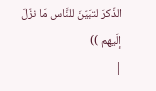الذّكرَ لتبَيّنَ للنَّاس مَا نزّلَ إلَيهم ))
|